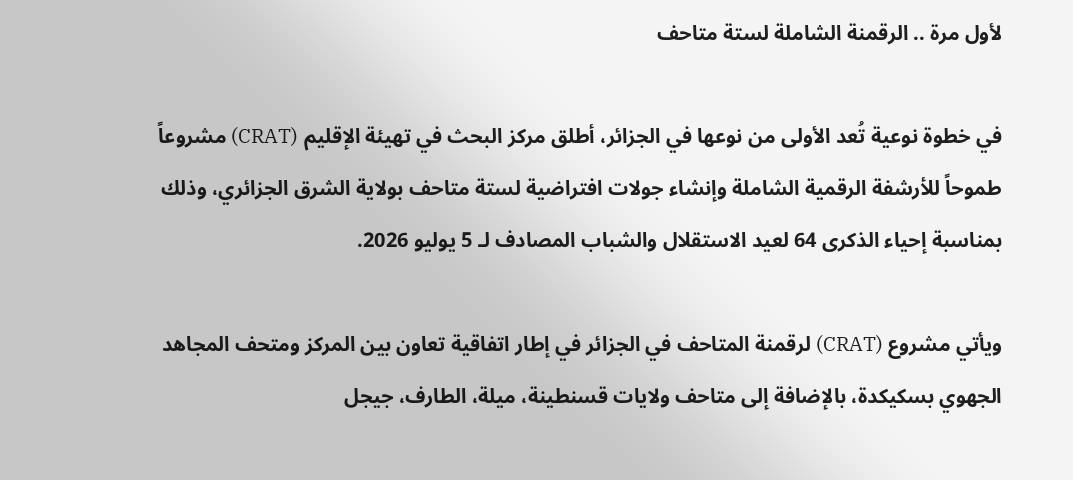لأول مرة .. الرقمنة الشاملة لستة متاحف

في خطوة نوعية تُعد الأولى من نوعها في الجزائر، أطلق مركز البحث في تهيئة الإقليم (CRAT) مشروعاً طموحاً للأرشفة الرقمية الشاملة وإنشاء جولات افتراضية لستة متاحف بولاية الشرق الجزائري، وذلك بمناسبة إحياء الذكرى 64 لعيد الاستقلال والشباب المصادف لـ 5 يوليو 2026.

ويأتي مشروع (CRAT) لرقمنة المتاحف في الجزائر في إطار اتفاقية تعاون بين المركز ومتحف المجاهد الجهوي بسكيكدة، بالإضافة إلى متاحف ولايات قسنطينة، ميلة، الطارف، جيجل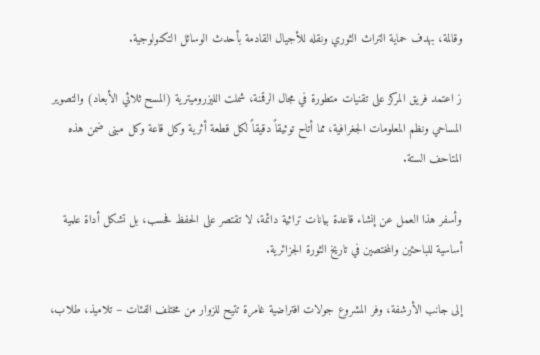وقالمة، بهدف حماية التراث الثوري ونقله للأجيال القادمة بأحدث الوسائل التكنولوجية.

ز اعتمد فريق المركز على تقنيات متطورة في مجال الرقمنة، شملت الليزروميترية (المسح ثلاثي الأبعاد) والتصوير المساحي ونظم المعلومات الجغرافية، مما أتاح توثيقاً دقيقاً لكل قطعة أثرية وكل قاعة وكل مبنى ضمن هذه المتاحف الستة.

وأسفر هذا العمل عن إنشاء قاعدة بيانات تراثية دائمة، لا تقتصر على الحفظ فحسب، بل تشكل أداة علمية أساسية للباحثين والمختصين في تاريخ الثورة الجزائرية.

إلى جانب الأرشفة، وفر المشروع جولات افتراضية غامرة تتيح للزوار من مختلف الفئات – تلاميذ، طلاب،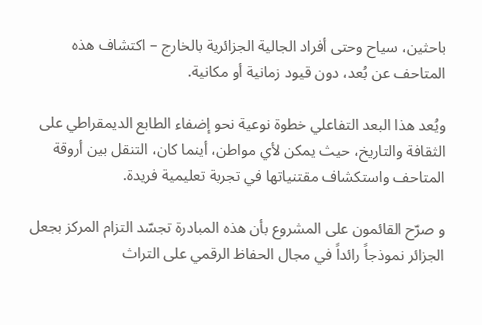باحثين، سياح وحتى أفراد الجالية الجزائرية بالخارج – اكتشاف هذه المتاحف عن بُعد، دون قيود زمانية أو مكانية.

ويُعد هذا البعد التفاعلي خطوة نوعية نحو إضفاء الطابع الديمقراطي على الثقافة والتاريخ، حيث يمكن لأي مواطن، أينما كان، التنقل بين أروقة المتاحف واستكشاف مقتنياتها في تجربة تعليمية فريدة.

و صرّح القائمون على المشروع بأن هذه المبادرة تجسّد التزام المركز بجعل الجزائر نموذجاً رائداً في مجال الحفاظ الرقمي على التراث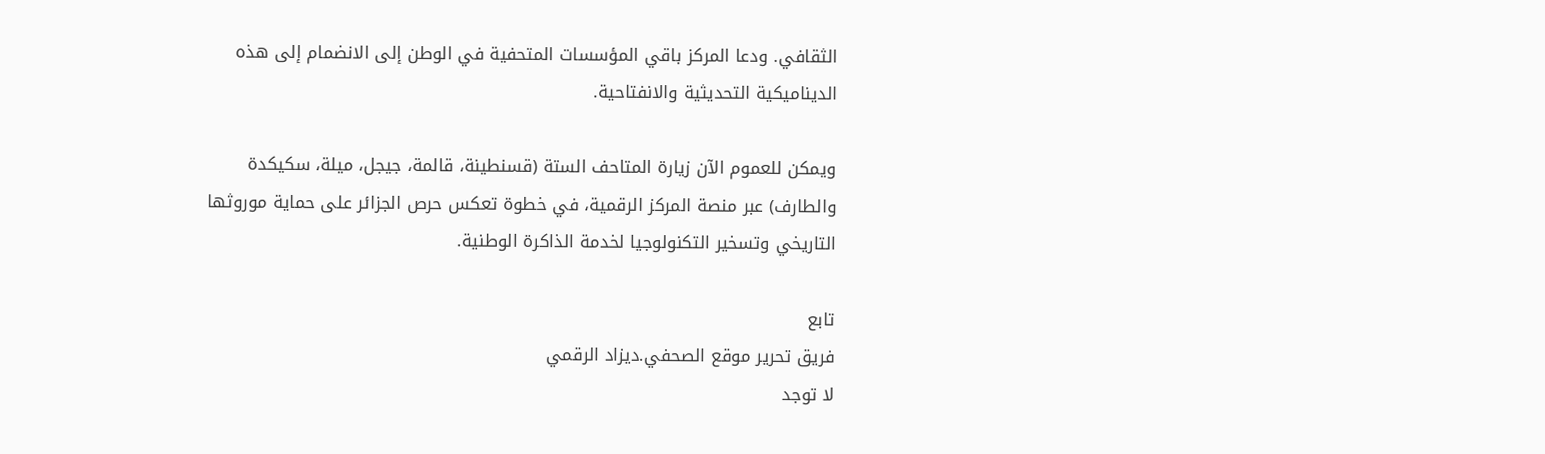الثقافي. ودعا المركز باقي المؤسسات المتحفية في الوطن إلى الانضمام إلى هذه الديناميكية التحديثية والانفتاحية.

ويمكن للعموم الآن زيارة المتاحف الستة (قسنطينة، قالمة، جيجل، ميلة، سكيكدة والطارف) عبر منصة المركز الرقمية، في خطوة تعكس حرص الجزائر على حماية موروثها التاريخي وتسخير التكنولوجيا لخدمة الذاكرة الوطنية.

تابع
فريق تحرير موقع الصحفي.ديزاد الرقمي
لا توجد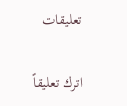تعليقات

اترك تعليقاً